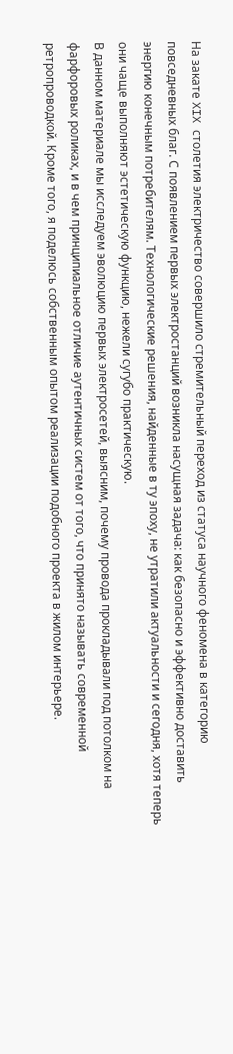На закате XIX столетия электричество совершило стремительный переход из статуса научного феномена в категорию повседневных благ. С появлением первых электростанций возникла насущная задача: как безопасно и эффективно доставить энергию конечным потребителям. Технологические решения, найденные в ту эпоху, не утратили актуальности и сегодня, хотя теперь они чаще выполняют эстетическую функцию, нежели сугубо практическую.
В данном материале мы исследуем эволюцию первых электросетей, выясним, почему провода прокладывали под потолком на фарфоровых роликах, и в чем принципиальное отличие аутентичных систем от того, что принято называть современной ретропроводкой. Кроме того, я поделюсь собственным опытом реализации подобного проекта в жилом интерьере.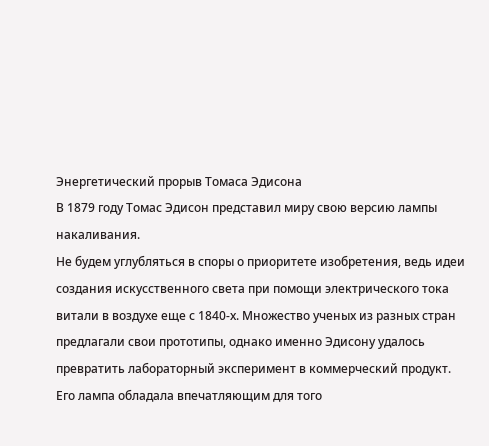Энергетический прорыв Томаса Эдисона
В 1879 году Томас Эдисон представил миру свою версию лампы накаливания.
Не будем углубляться в споры о приоритете изобретения, ведь идеи создания искусственного света при помощи электрического тока витали в воздухе еще с 1840-х. Множество ученых из разных стран предлагали свои прототипы, однако именно Эдисону удалось превратить лабораторный эксперимент в коммерческий продукт. Его лампа обладала впечатляющим для того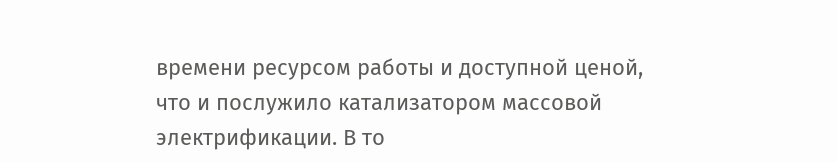времени ресурсом работы и доступной ценой, что и послужило катализатором массовой электрификации. В то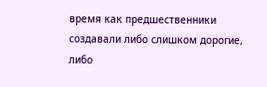время как предшественники создавали либо слишком дорогие, либо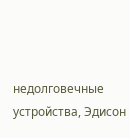недолговечные устройства, Эдисон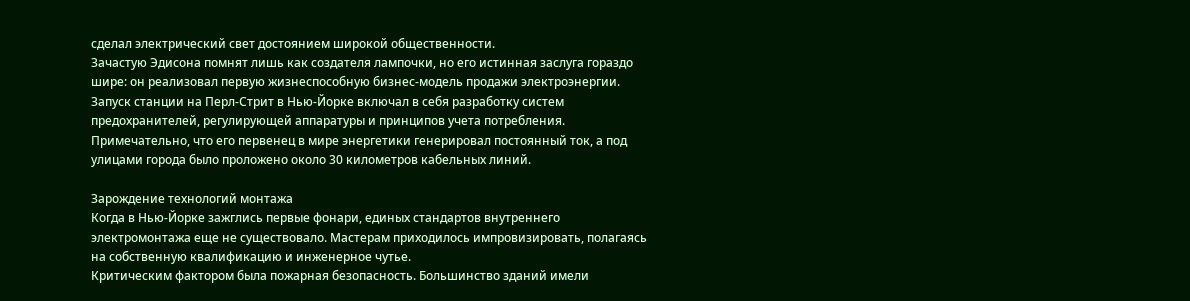сделал электрический свет достоянием широкой общественности.
Зачастую Эдисона помнят лишь как создателя лампочки, но его истинная заслуга гораздо шире: он реализовал первую жизнеспособную бизнес-модель продажи электроэнергии. Запуск станции на Перл-Стрит в Нью-Йорке включал в себя разработку систем предохранителей, регулирующей аппаратуры и принципов учета потребления. Примечательно, что его первенец в мире энергетики генерировал постоянный ток, а под улицами города было проложено около 30 километров кабельных линий.

Зарождение технологий монтажа
Когда в Нью-Йорке зажглись первые фонари, единых стандартов внутреннего электромонтажа еще не существовало. Мастерам приходилось импровизировать, полагаясь на собственную квалификацию и инженерное чутье.
Критическим фактором была пожарная безопасность. Большинство зданий имели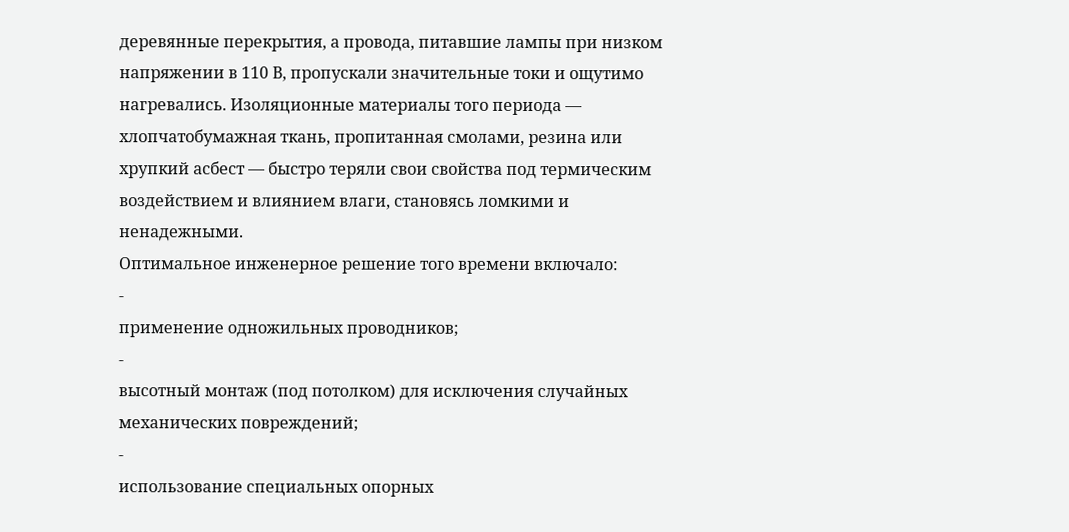деревянные перекрытия, а провода, питавшие лампы при низком напряжении в 110 В, пропускали значительные токи и ощутимо нагревались. Изоляционные материалы того периода — хлопчатобумажная ткань, пропитанная смолами, резина или хрупкий асбест — быстро теряли свои свойства под термическим воздействием и влиянием влаги, становясь ломкими и ненадежными.
Оптимальное инженерное решение того времени включало:
-
применение одножильных проводников;
-
высотный монтаж (под потолком) для исключения случайных механических повреждений;
-
использование специальных опорных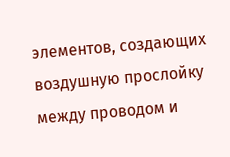элементов, создающих воздушную прослойку между проводом и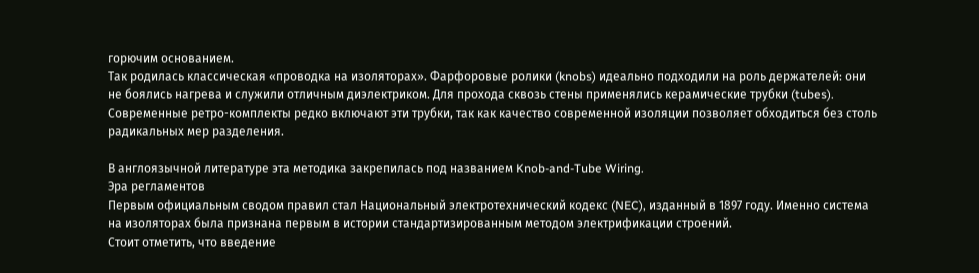горючим основанием.
Так родилась классическая «проводка на изоляторах». Фарфоровые ролики (knobs) идеально подходили на роль держателей: они не боялись нагрева и служили отличным диэлектриком. Для прохода сквозь стены применялись керамические трубки (tubes). Современные ретро-комплекты редко включают эти трубки, так как качество современной изоляции позволяет обходиться без столь радикальных мер разделения.

В англоязычной литературе эта методика закрепилась под названием Knob-and-Tube Wiring.
Эра регламентов
Первым официальным сводом правил стал Национальный электротехнический кодекс (NEC), изданный в 1897 году. Именно система на изоляторах была признана первым в истории стандартизированным методом электрификации строений.
Стоит отметить, что введение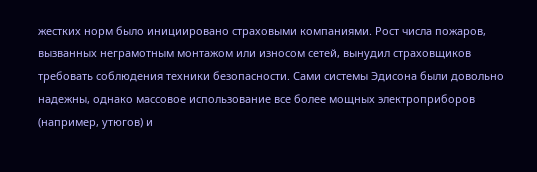жестких норм было инициировано страховыми компаниями. Рост числа пожаров, вызванных неграмотным монтажом или износом сетей, вынудил страховщиков требовать соблюдения техники безопасности. Сами системы Эдисона были довольно надежны, однако массовое использование все более мощных электроприборов (например, утюгов) и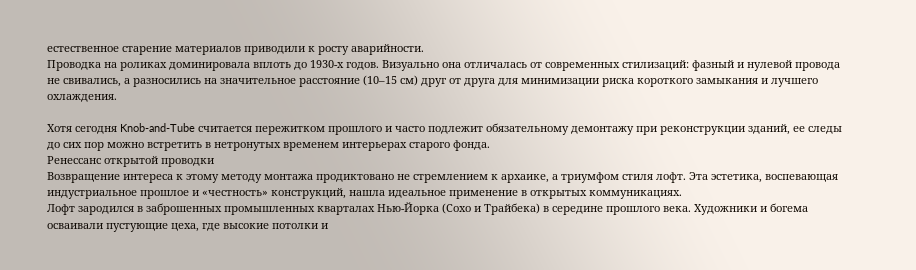естественное старение материалов приводили к росту аварийности.
Проводка на роликах доминировала вплоть до 1930-х годов. Визуально она отличалась от современных стилизаций: фазный и нулевой провода не свивались, а разносились на значительное расстояние (10–15 см) друг от друга для минимизации риска короткого замыкания и лучшего охлаждения.

Хотя сегодня Knob-and-Tube считается пережитком прошлого и часто подлежит обязательному демонтажу при реконструкции зданий, ее следы до сих пор можно встретить в нетронутых временем интерьерах старого фонда.
Ренессанс открытой проводки
Возвращение интереса к этому методу монтажа продиктовано не стремлением к архаике, а триумфом стиля лофт. Эта эстетика, воспевающая индустриальное прошлое и «честность» конструкций, нашла идеальное применение в открытых коммуникациях.
Лофт зародился в заброшенных промышленных кварталах Нью-Йорка (Сохо и Трайбека) в середине прошлого века. Художники и богема осваивали пустующие цеха, где высокие потолки и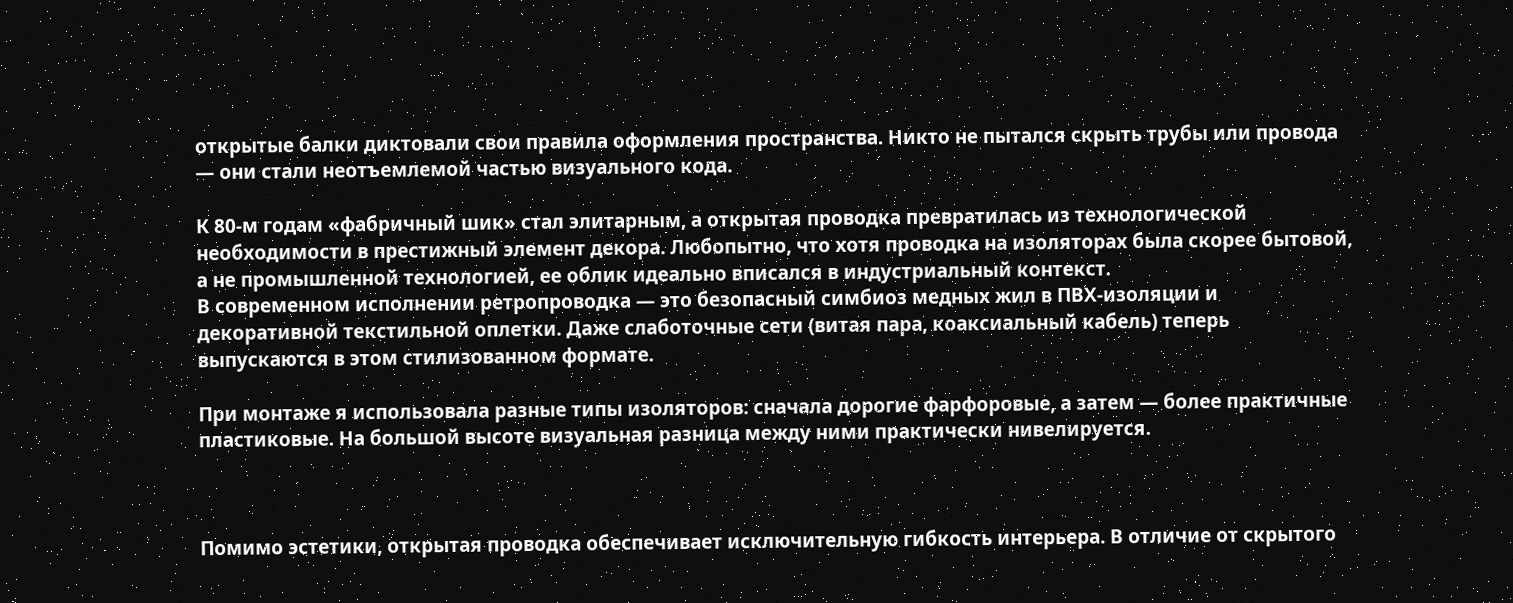открытые балки диктовали свои правила оформления пространства. Никто не пытался скрыть трубы или провода — они стали неотъемлемой частью визуального кода.

К 80-м годам «фабричный шик» стал элитарным, а открытая проводка превратилась из технологической необходимости в престижный элемент декора. Любопытно, что хотя проводка на изоляторах была скорее бытовой, а не промышленной технологией, ее облик идеально вписался в индустриальный контекст.
В современном исполнении ретропроводка — это безопасный симбиоз медных жил в ПВХ-изоляции и декоративной текстильной оплетки. Даже слаботочные сети (витая пара, коаксиальный кабель) теперь выпускаются в этом стилизованном формате.

При монтаже я использовала разные типы изоляторов: сначала дорогие фарфоровые, а затем — более практичные пластиковые. На большой высоте визуальная разница между ними практически нивелируется.



Помимо эстетики, открытая проводка обеспечивает исключительную гибкость интерьера. В отличие от скрытого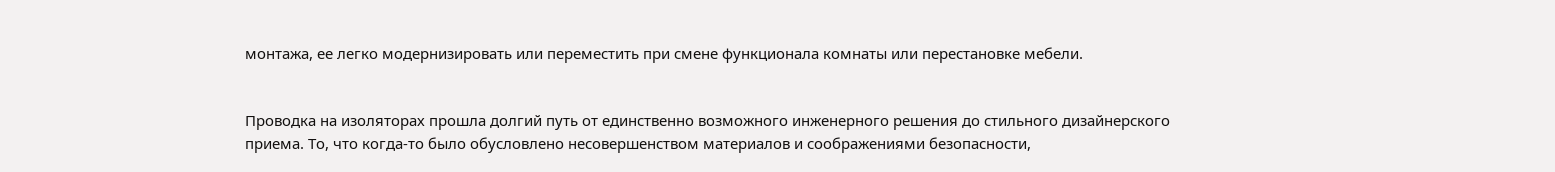монтажа, ее легко модернизировать или переместить при смене функционала комнаты или перестановке мебели.


Проводка на изоляторах прошла долгий путь от единственно возможного инженерного решения до стильного дизайнерского приема. То, что когда-то было обусловлено несовершенством материалов и соображениями безопасности,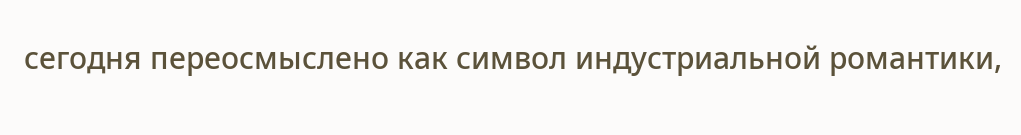сегодня переосмыслено как символ индустриальной романтики,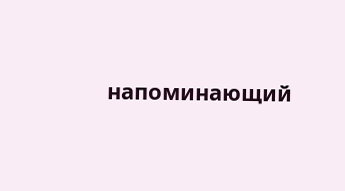напоминающий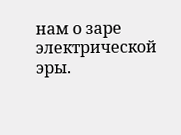нам о заре электрической эры.